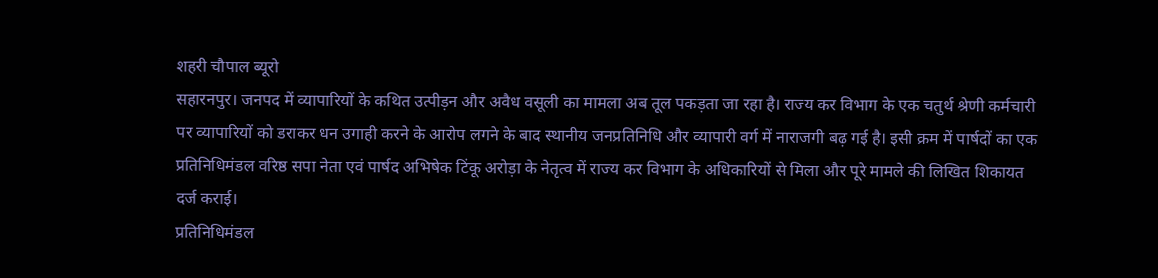शहरी चौपाल ब्यूरो
सहारनपुर। जनपद में व्यापारियों के कथित उत्पीड़न और अवैध वसूली का मामला अब तूल पकड़ता जा रहा है। राज्य कर विभाग के एक चतुर्थ श्रेणी कर्मचारी पर व्यापारियों को डराकर धन उगाही करने के आरोप लगने के बाद स्थानीय जनप्रतिनिधि और व्यापारी वर्ग में नाराजगी बढ़ गई है। इसी क्रम में पार्षदों का एक प्रतिनिधिमंडल वरिष्ठ सपा नेता एवं पार्षद अभिषेक टिंकू अरोड़ा के नेतृत्व में राज्य कर विभाग के अधिकारियों से मिला और पूरे मामले की लिखित शिकायत दर्ज कराई।
प्रतिनिधिमंडल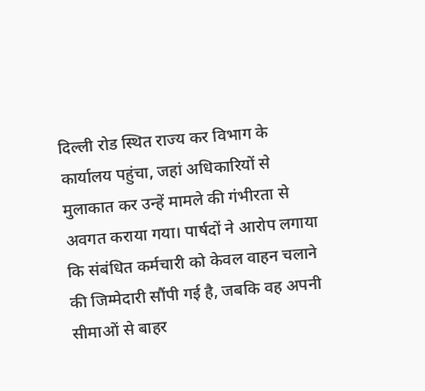दिल्ली रोड स्थित राज्य कर विभाग के कार्यालय पहुंचा, जहां अधिकारियों से मुलाकात कर उन्हें मामले की गंभीरता से अवगत कराया गया। पार्षदों ने आरोप लगाया कि संबंधित कर्मचारी को केवल वाहन चलाने की जिम्मेदारी सौंपी गई है, जबकि वह अपनी सीमाओं से बाहर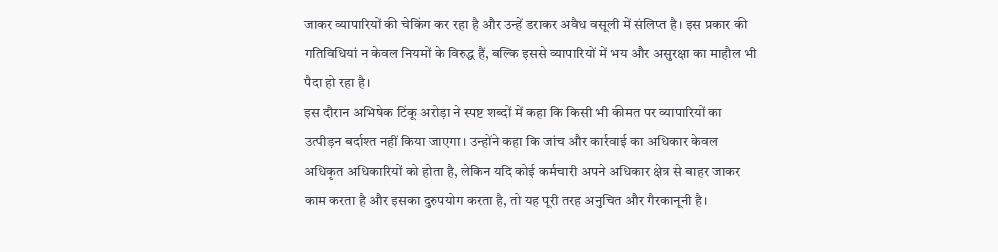जाकर व्यापारियों की चेकिंग कर रहा है और उन्हें डराकर अवैध वसूली में संलिप्त है। इस प्रकार की गतिविधियां न केवल नियमों के विरुद्ध हैं, बल्कि इससे व्यापारियों में भय और असुरक्षा का माहौल भी पैदा हो रहा है।
इस दौरान अभिषेक टिंकू अरोड़ा ने स्पष्ट शब्दों में कहा कि किसी भी कीमत पर व्यापारियों का उत्पीड़न बर्दाश्त नहीं किया जाएगा। उन्होंने कहा कि जांच और कार्रवाई का अधिकार केवल अधिकृत अधिकारियों को होता है, लेकिन यदि कोई कर्मचारी अपने अधिकार क्षेत्र से बाहर जाकर काम करता है और इसका दुरुपयोग करता है, तो यह पूरी तरह अनुचित और गैरकानूनी है।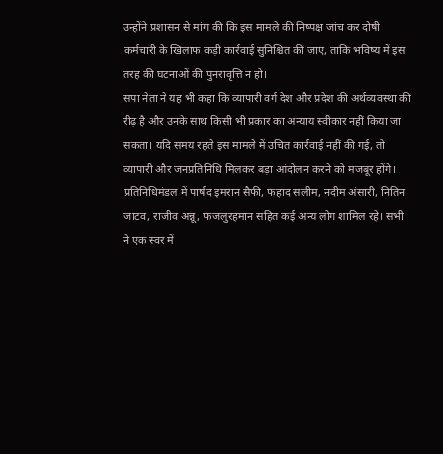उन्होंने प्रशासन से मांग की कि इस मामले की निष्पक्ष जांच कर दोषी कर्मचारी के खिलाफ कड़ी कार्रवाई सुनिश्चित की जाए, ताकि भविष्य में इस तरह की घटनाओं की पुनरावृत्ति न हो।
सपा नेता ने यह भी कहा कि व्यापारी वर्ग देश और प्रदेश की अर्थव्यवस्था की रीढ़ है और उनके साथ किसी भी प्रकार का अन्याय स्वीकार नहीं किया जा सकता। यदि समय रहते इस मामले में उचित कार्रवाई नहीं की गई, तो व्यापारी और जनप्रतिनिधि मिलकर बड़ा आंदोलन करने को मजबूर होंगे।
प्रतिनिधिमंडल में पार्षद इमरान सैफी, फहाद सलीम, नदीम अंसारी, नितिन जाटव, राजीव अन्नू, फजलुरहमान सहित कई अन्य लोग शामिल रहे। सभी ने एक स्वर में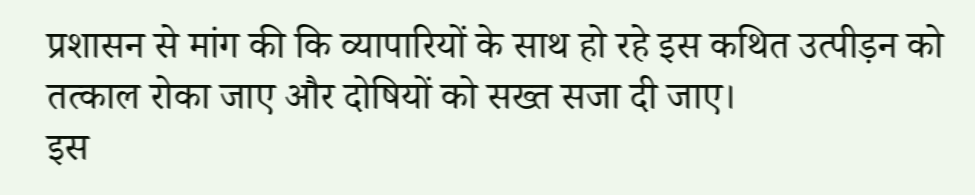प्रशासन से मांग की कि व्यापारियों के साथ हो रहे इस कथित उत्पीड़न को तत्काल रोका जाए और दोषियों को सख्त सजा दी जाए।
इस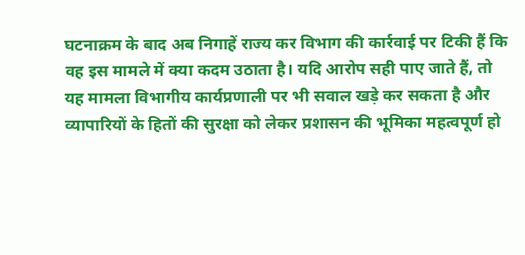घटनाक्रम के बाद अब निगाहें राज्य कर विभाग की कार्रवाई पर टिकी हैं कि वह इस मामले में क्या कदम उठाता है। यदि आरोप सही पाए जाते हैं, तो यह मामला विभागीय कार्यप्रणाली पर भी सवाल खड़े कर सकता है और व्यापारियों के हितों की सुरक्षा को लेकर प्रशासन की भूमिका महत्वपूर्ण हो